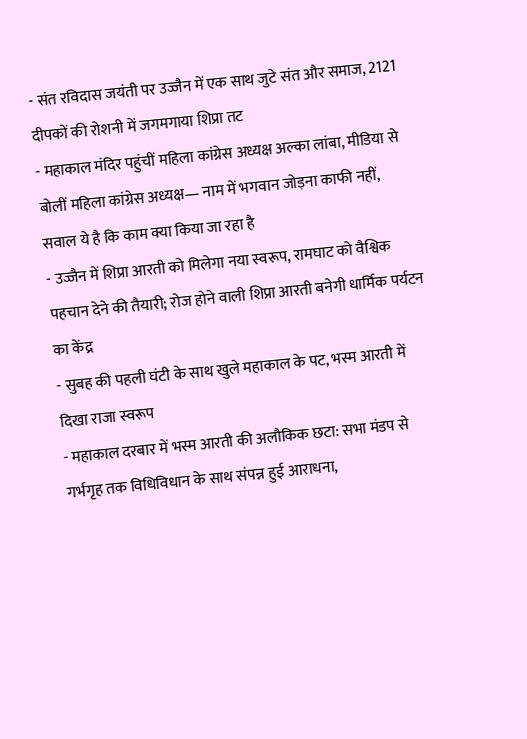- संत रविदास जयंती पर उज्जैन में एक साथ जुटे संत और समाज, 2121 दीपकों की रोशनी में जगमगाया शिप्रा तट
- महाकाल मंदिर पहुंचीं महिला कांग्रेस अध्यक्ष अल्का लांबा, मीडिया से बोलीं महिला कांग्रेस अध्यक्ष— नाम में भगवान जोड़ना काफी नहीं, सवाल ये है कि काम क्या किया जा रहा है
- उज्जैन में शिप्रा आरती को मिलेगा नया स्वरूप, रामघाट को वैश्विक पहचान देने की तैयारी; रोज होने वाली शिप्रा आरती बनेगी धार्मिक पर्यटन का केंद्र
- सुबह की पहली घंटी के साथ खुले महाकाल के पट, भस्म आरती में दिखा राजा स्वरूप
- महाकाल दरबार में भस्म आरती की अलौकिक छटा: सभा मंडप से गर्भगृह तक विधिविधान के साथ संपन्न हुई आराधना,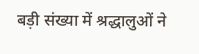बड़ी संख्या में श्रद्धालुओं ने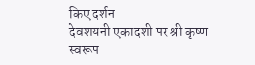किए दर्शन
देवशयनी एकादशी पर श्री कृष्ण स्वरूप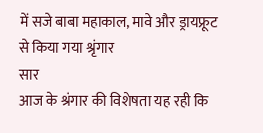में सजे बाबा महाकाल, मावे और ड्रायफ्रूट से किया गया श्रृंगार
सार
आज के श्रंगार की विशेषता यह रही कि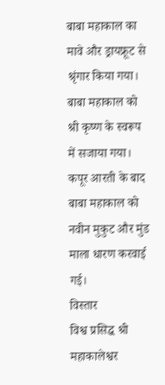बाबा महाकाल का मावे और ड्रायफ्रूट से श्रृंगार किया गया। बाबा महाकाल को श्री कृष्ण के स्वरूप में सजाया गया। कपूर आरती के बाद बाबा महाकाल को नवीन मुकुट और मुंड माला धारण करवाई गई।
विस्तार
विश्व प्रसिद्ध श्री महाकालेश्वर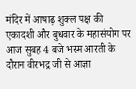मंदिर में आषाढ़ शुक्ल पक्ष की एकादशी और बुधवार के महासंयोग पर आज सुबह 4 बजे भस्म आरती के दौरान वीरभद्र जी से आज्ञा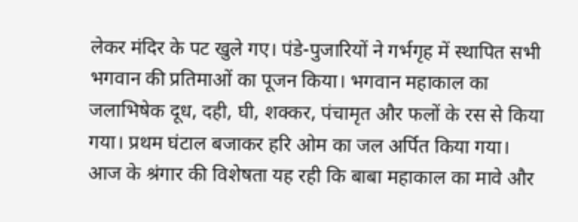लेकर मंदिर के पट खुले गए। पंडे-पुजारियों ने गर्भगृह में स्थापित सभी भगवान की प्रतिमाओं का पूजन किया। भगवान महाकाल का जलाभिषेक दूध, दही, घी, शक्कर, पंचामृत और फलों के रस से किया गया। प्रथम घंटाल बजाकर हरि ओम का जल अर्पित किया गया।
आज के श्रंगार की विशेषता यह रही कि बाबा महाकाल का मावे और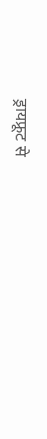ड्रायफ्रूट से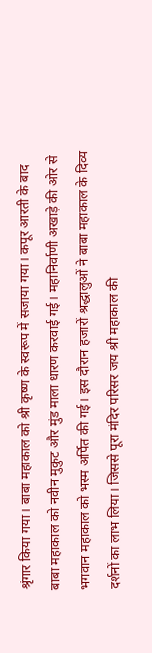श्रृंगार किया गया। बाबा महाकाल को श्री कृष्ण के स्वरूप में सजाया गया। कपूर आरती के बाद बाबा महाकाल को नवीन मुकुट और मुंड माला धारण करवाई गई। महानिर्वाणी अखाड़े की ओर से भगवान महाकाल को भस्म अर्पित की गई। इस दौरान हजारों श्रद्धालुओं ने बाबा महाकाल के दिव्य दर्शनों का लाभ लिया। जिससे पूरा मंदिर परिसर जय श्री महाकाल की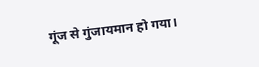गूंज से गुंजायमान हो गया।